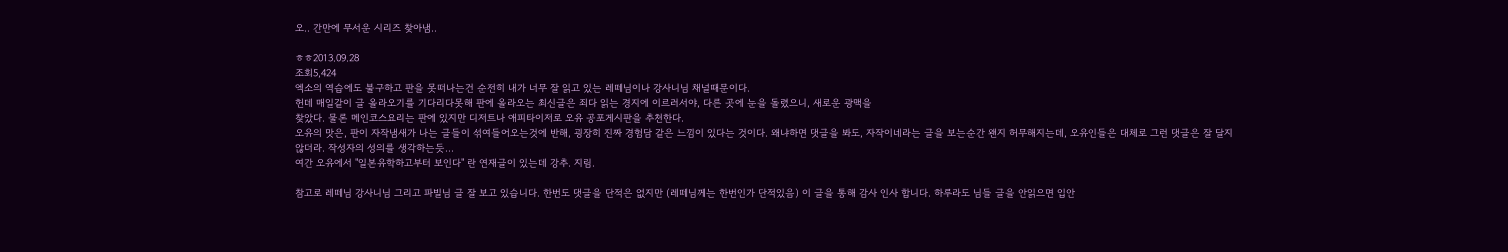오.. 간만에 무서운 시리즈 찾아냄..

ㅎㅎ2013.09.28
조회5,424
엑소의 역습에도 불구하고 판을 못떠나는건 순전히 내가 너무 잘 읽고 있는 레떼님이나 강사니님 채널때문이다.
헌데 매일같이 글 올라오기를 기다리다못해 판에 올라오는 최신글은 죄다 읽는 경지에 이르러서야, 다른 곳에 눈을 돌렸으니, 새로운 광맥을
찾았다. 물론 메인코스요리는 판에 있지만 디저트나 애피타이저로 오유 공포게시판을 추천한다.
오유의 맛은, 판이 자작냄새가 나는 글들이 섞여들어오는것에 반해, 굉장히 진짜 경험담 같은 느낌이 있다는 것이다. 왜냐하면 댓글을 봐도, 자작이네라는 글을 보는순간 왠지 허무해지는데, 오유인들은 대체로 그런 댓글은 잘 달지 않더라. 작성자의 성의를 생각하는듯...
여간 오유에서 "일본유학하고부터 보인다" 란 연재글이 있는데 강추. 지림.

참고로 레떼님 강사니님 그리고 파빌님 글 잘 보고 있습니다. 한번도 댓글을 단적은 없지만 (레떼님께는 한번인가 단적있음) 이 글을 통해 감사 인사 합니다. 하루라도 님들 글을 안읽으면 입안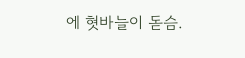에 혓바늘이 돋슴.